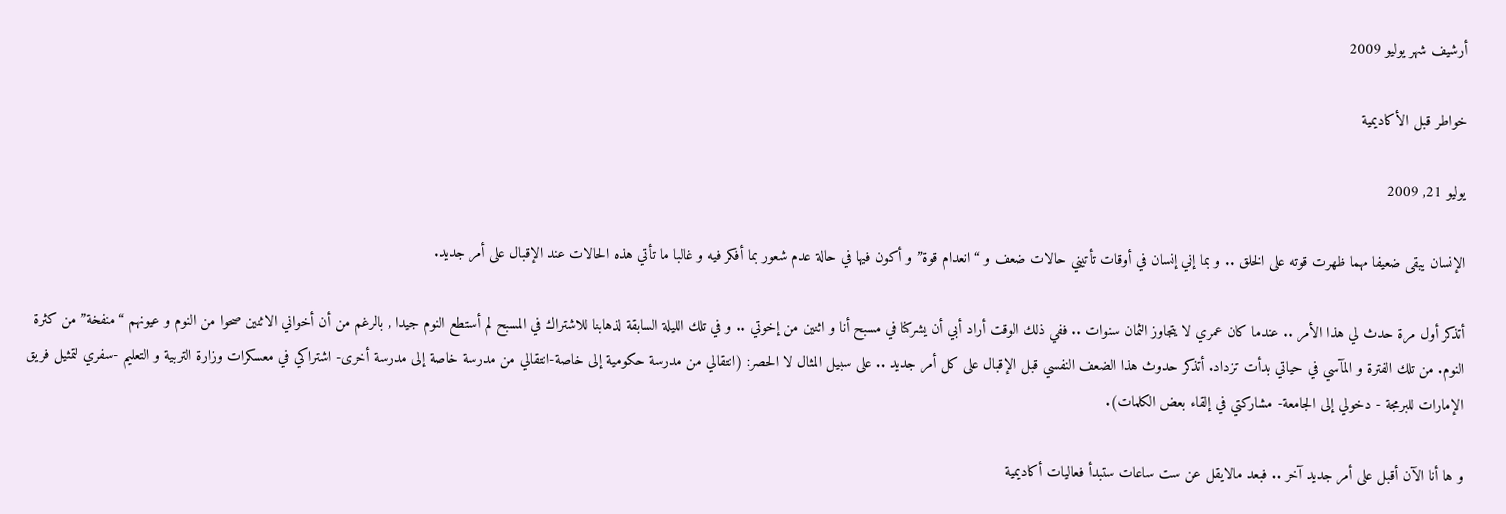أرشيف شهر يوليو 2009

خواطر قبل الأكاديمية

يوليو 21, 2009

الإنسان يبقى ضعيفا مهما ظهرت قوته على الخلق .. و بما إني إنسان في أوقات تأتيني حالات ضعف و “انعدام قوة” و أكون فيها في حالة عدم شعور بما أفكر فيه و غالبا ما تأتي هذه الحالات عند الإقبال على أمر جديد.

أتذكر أول مرة حدث لي هذا الأمر .. عندما كان عمري لا يتجاوز الثمان سنوات .. ففي ذلك الوقت أراد أبي أن يشركنا في مسبح أنا و اثنين من إخوتي .. و في تلك الليلة السابقة لذهابنا للاشتراك في المسبح لم أستطع النوم جيدا , بالرغم من أن أخواني الاثنين صحوا من النوم و عيونهم “منفخة” من كثرة النوم. من تلك الفترة و المآسي في حياتي بدأت تزداد. أتذكر حدوث هذا الضعف النفسي قبل الإقبال على كل أمر جديد .. على سبيل المثال لا الحصر: (انتقالي من مدرسة حكومية إلى خاصة-انتقالي من مدرسة خاصة إلى مدرسة أخرى- اشتراكي في معسكرات وزارة التربية و التعليم -سفري لتمثيل فريق الإمارات للبرمجة - دخولي إلى الجامعة- مشاركتي في إلقاء بعض الكلمات).

و ها أنا الآن أقبل على أمر جديد آخر .. فبعد مالايقل عن ست ساعات ستبدأ فعاليات أكاديمية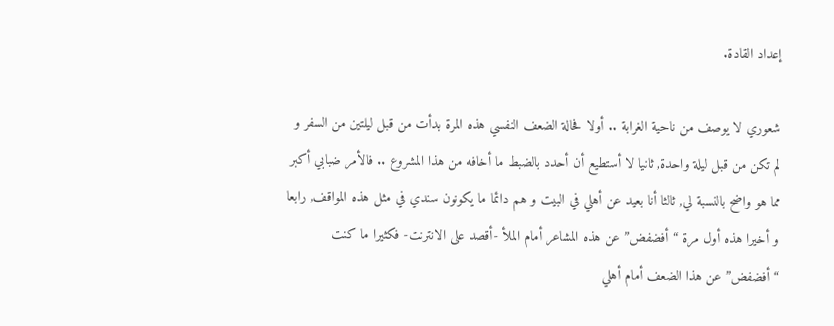إعداد القادة.

شعوري لا يوصف من ناحية الغرابة .. أولا فحالة الضعف النفسي هذه المرة بدأت من قبل ليلتين من السفر و لم تكن من قبل ليلة واحدة, ثانيا لا أستطيع أن أحدد بالضبط ما أخافه من هذا المشروع .. فالأمر ضبابي أكبر مما هو واضح بالنسبة لي, ثالثا أنا بعيد عن أهلي في البيت و هم دائما ما يكونون سندي في مثل هذه المواقف, رابعا و أخيرا هذه أول مرة “أفضفض” عن هذه المشاعر أمام الملأ -أقصد على الانترنت- فكثيرا ما كنت “أفضفض” عن هذا الضعف أمام أهلي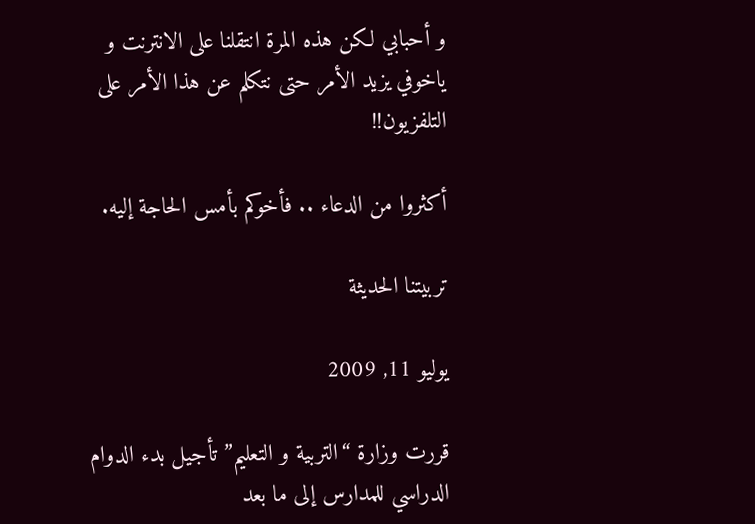و أحبابي لكن هذه المرة انتقلنا على الانترنت و ياخوفي يزيد الأمر حتى نتكلم عن هذا الأمر على التلفزيون!!

أكثروا من الدعاء .. فأخوكم بأمس الحاجة إليه.

تربيتنا الحديثة

يوليو 11, 2009

قررت وزارة “التربية و التعليم” تأجيل بدء الدوام الدراسي للمدارس إلى ما بعد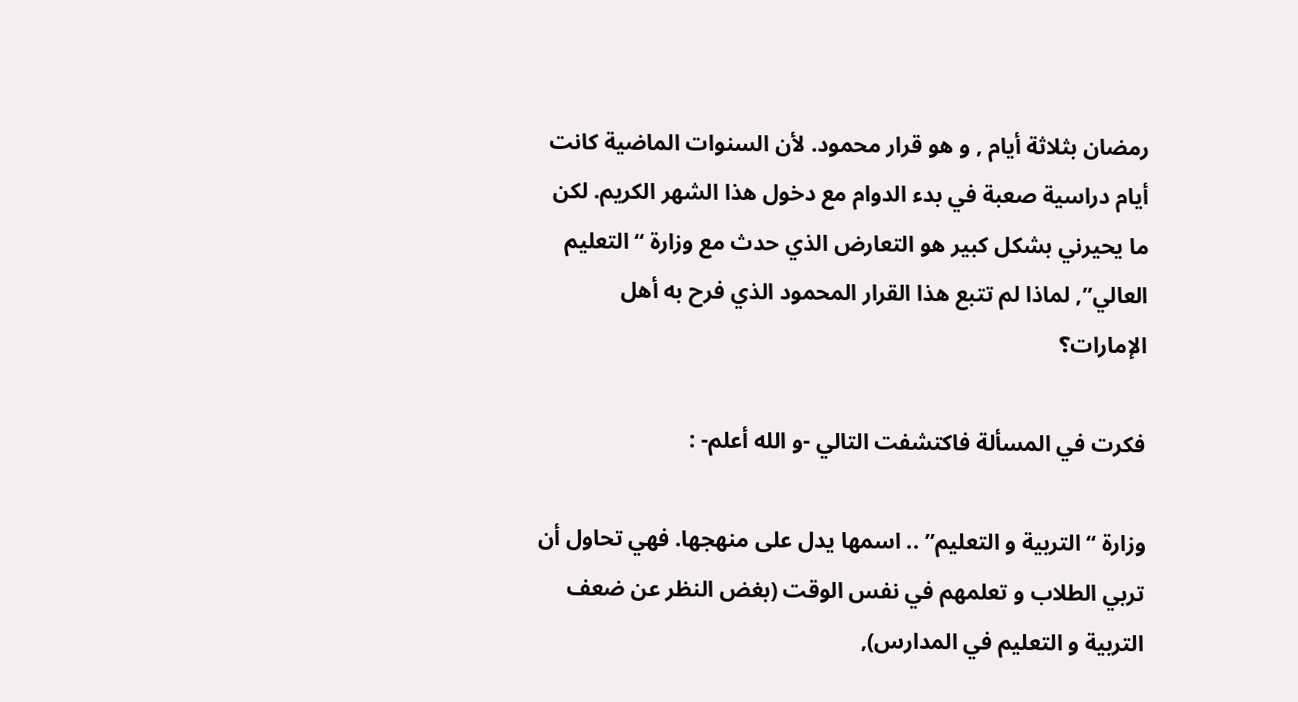رمضان بثلاثة أيام , و هو قرار محمود. لأن السنوات الماضية كانت أيام دراسية صعبة في بدء الدوام مع دخول هذا الشهر الكريم. لكن ما يحيرني بشكل كبير هو التعارض الذي حدث مع وزارة “التعليم العالي”, لماذا لم تتبع هذا القرار المحمود الذي فرح به أهل الإمارات؟

فكرت في المسألة فاكتشفت التالي -و الله أعلم- :

وزارة “التربية و التعليم” .. اسمها يدل على منهجها. فهي تحاول أن تربي الطلاب و تعلمهم في نفس الوقت (بغض النظر عن ضعف التربية و التعليم في المدارس),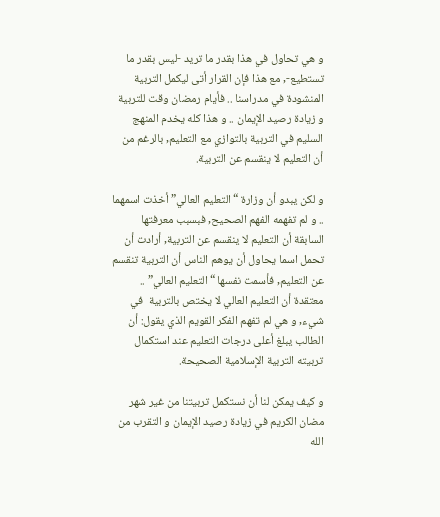و هي تحاول في هذا بقدر ما تريد -ليس بقدر ما تستطيع-, مع هذا فإن القرار أتى ليكمل التربية المنشودة في مدراسنا .. فأيام رمضان وقت للتربية و زيادة رصيد الإيمان .. و هذا كله يخدم المنهج السليم في التربية بالتوازي مع التعليم, بالرغم من أن التعليم لا ينقسم عن التربية.

و لكن يبدو أن وزارة “التعليم العالي” أخذت اسمهما .. و لم تفهمه الفهم الصحيح, فبسبب معرفتها السابقة أن التعليم لا ينقسم عن التربية, أرادت أن تحمل اسما يحاول أن يوهم الناس أن التربية تنقسم عن التعليم, فأسمت نفسها “التعليم العالي” .. معتقدة أن التعليم العالي لا يختص بالتربية  في شيء, و هي لم تفهم الفكر القويم الذي يقول: أن الطالب يبلغ أعلى درجات التعليم عند استكمال تربيته التربية الإسلامية الصحيحة.

و كيف يمكن لنا أن نستكمل تربيتنا من غير شهر مضان الكريم في زيادة رصيد الإيمان و التقرب من الله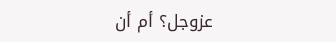عزوجل؟ أم أن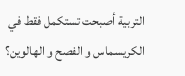التربية أصبحت تستكمل فقط في الكريسماس و الفصح و الهالوين؟